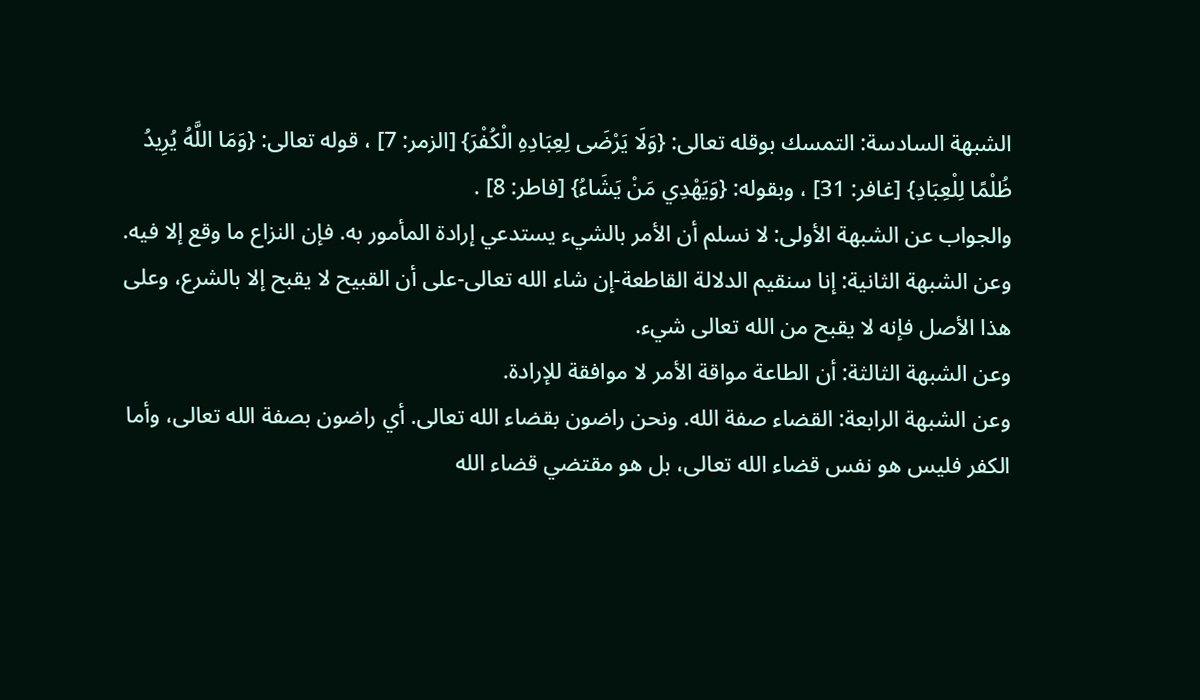الشبهة السادسة: التمسك بوقله تعالى: {وَلَا يَرْضَى لِعِبَادِهِ الْكُفْرَ} [الزمر: 7] ، قوله تعالى: {وَمَا اللَّهُ يُرِيدُ ظُلْمًا لِلْعِبَادِ} [غافر: 31] ، وبقوله: {وَيَهْدِي مَنْ يَشَاءُ} [فاطر: 8] .
والجواب عن الشبهة الأولى: لا نسلم أن الأمر بالشيء يستدعي إرادة المأمور به. فإن النزاع ما وقع إلا فيه.
وعن الشبهة الثانية: إنا سنقيم الدلالة القاطعة-إن شاء الله تعالى-على أن القبيح لا يقبح إلا بالشرع، وعلى هذا الأصل فإنه لا يقبح من الله تعالى شيء.
وعن الشبهة الثالثة: أن الطاعة مواقة الأمر لا موافقة للإرادة.
وعن الشبهة الرابعة: القضاء صفة الله. ونحن راضون بقضاء الله تعالى. أي راضون بصفة الله تعالى، وأما الكفر فليس هو نفس قضاء الله تعالى، بل هو مقتضي قضاء الله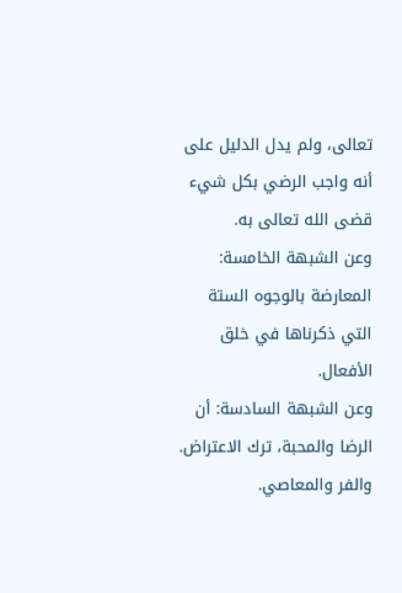تعالى، ولم يدل الدليل على أنه واجب الرضي بكل شيء قضى الله تعالى به.
وعن الشبهة الخامسة: المعارضة بالوجوه الستة التي ذكرناها في خلق الأفعال.
وعن الشبهة السادسة: أن الرضا والمحبة، ترك الاعتراض. والفر والمعاصي.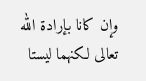وإن كانا بإرادة الله تعالى لكنهما ليستا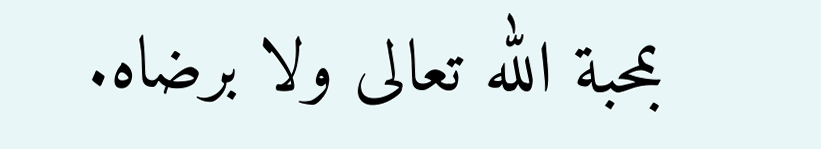بمحبة الله تعالى ولا برضاه.